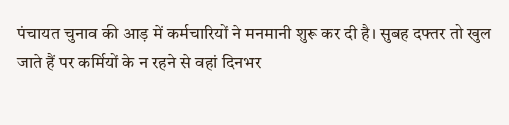पंचायत चुनाव की आड़ में कर्मचारियों ने मनमानी शुरू कर दी है। सुबह दफ्तर तो खुल जाते हैं पर कर्मियों के न रहने से वहां दिनभर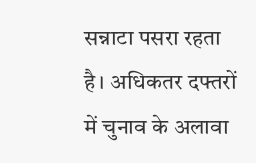सन्नाटा पसरा रहता है। अधिकतर दफ्तरों में चुनाव के अलावा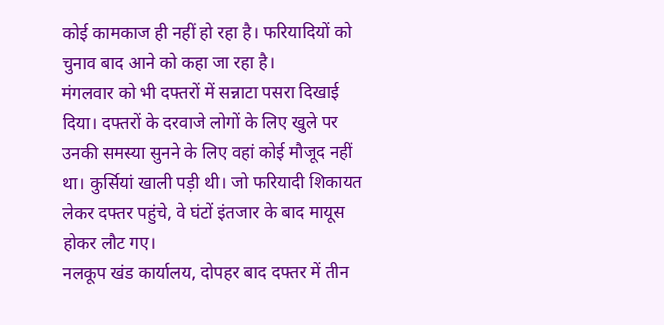कोई कामकाज ही नहीं हो रहा है। फरियादियों को चुनाव बाद आने को कहा जा रहा है।
मंगलवार को भी दफ्तरों में सन्नाटा पसरा दिखाई दिया। दफ्तरों के दरवाजे लोगों के लिए खुले पर उनकी समस्या सुनने के लिए वहां कोई मौजूद नहीं था। कुर्सियां खाली पड़ी थी। जो फरियादी शिकायत लेकर दफ्तर पहुंचे, वे घंटों इंतजार के बाद मायूस होकर लौट गए।
नलकूप खंड कार्यालय, दोपहर बाद दफ्तर में तीन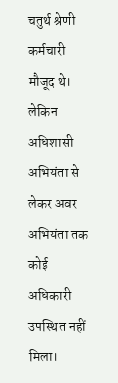चतुर्थ श्रेणी कर्मचारी मौजूद थे। लेकिन अधिशासी अभियंता से लेकर अवर अभियंता तक कोई अधिकारी उपस्थित नहीं मिला।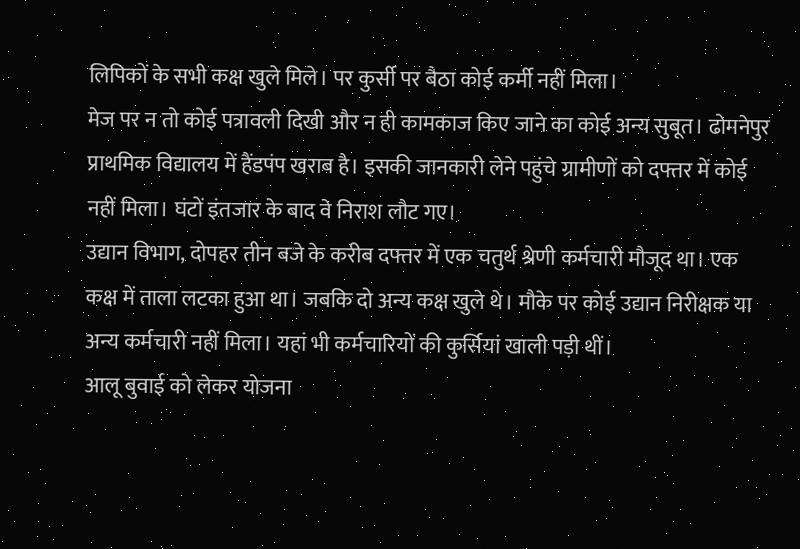लिपिकों के सभी कक्ष खुले मिले। पर कुर्सी पर बैठा कोई कर्मी नहीं मिला।
मेज पर न तो कोई पत्रावली दिखी और न ही कामकाज किए जाने का कोई अन्य सुबूत। ढोमनेपुर प्राथमिक विद्यालय में हैंडपंप खराब है। इसकी जानकारी लेने पहुंचे ग्रामीणों को दफ्तर में कोई नहीं मिला। घंटों इंतजार के बाद वे निराश लौट गए।
उद्यान विभाग, दोपहर तीन बजे के करीब दफ्तर में एक चतुर्थ श्रेणी कर्मचारी मौजूद था। एक कक्ष में ताला लटका हुआ था। जबकि दो अन्य कक्ष खुले थे। मौके पर कोई उद्यान निरीक्षक या अन्य कर्मचारी नहीं मिला। यहां भी कर्मचारियों की कुर्सियां खाली पड़ी थीं।
आलू बुवाई को लेकर योजना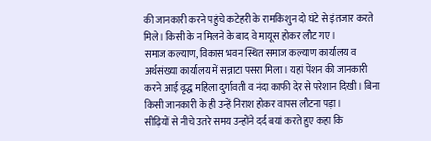की जानकारी करने पहुंचे कटेहरी के रामकिशुन दो घंटे से इंतजार करते मिले। किसी के न मिलने के बाद वे मायूस होकर लौट गए।
समाज कल्याण, विकास भवन स्थित समाज कल्याण कार्यालय व अर्थसंख्या कार्यालय में सन्नाटा पसरा मिला। यहां पेंशन की जानकारी करने आई वृद्ध महिला दुर्गावती व नंदा काफी देर से परेशान दिखी। बिना किसी जानकारी के ही उन्हें निराश होकर वापस लौटना पड़ा।
सीढ़ियों से नीचे उतरे समय उन्होंने दर्द बयां करते हुए कहा कि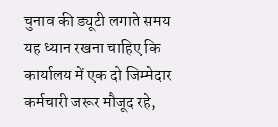चुनाव की ड्यूटी लगाते समय यह ध्यान रखना चाहिए कि कार्यालय में एक दो जिम्मेदार कर्मचारी जरूर मौजूद रहे,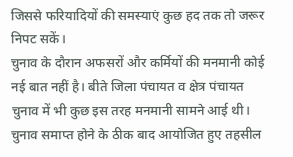जिससे फरियादियों की समस्याएं कुछ हद तक तो जरूर निपट सकें।
चुनाव के दौरान अफसरों और कर्मियों की मनमानी कोई नई बात नहीं है। बीते जिला पंचायत व क्षेत्र पंचायत चुनाव में भी कुछ इस तरह मनमानी सामने आई थी। चुनाव समाप्त होने के ठीक बाद आयोजित हुए तहसील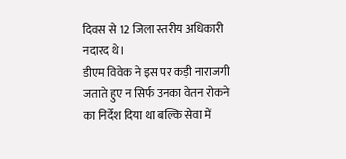दिवस से 12 जिला स्तरीय अधिकारी नदारद थे।
डीएम विवेक ने इस पर कड़ी नाराजगी जताते हुए न सिर्फ उनका वेतन रोकने का निर्देश दिया था बल्कि सेवा में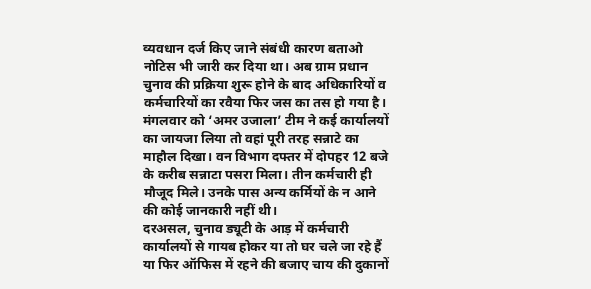व्यवधान दर्ज किए जाने संबंधी कारण बताओ नोटिस भी जारी कर दिया था। अब ग्राम प्रधान चुनाव की प्रक्रिया शुरू होने के बाद अधिकारियों व कर्मचारियों का रवैया फिर जस का तस हो गया है।
मंगलवार को ‘अमर उजाला’ टीम ने कई कार्यालयों का जायजा लिया तो वहां पूरी तरह सन्नाटे का माहौल दिखा। वन विभाग दफ्तर में दोपहर 12 बजे के करीब सन्नाटा पसरा मिला। तीन कर्मचारी ही मौजूद मिले। उनके पास अन्य कर्मियों के न आने की कोई जानकारी नहीं थी।
दरअसल, चुनाव ड्यूटी के आड़ में कर्मचारी कार्यालयों से गायब होकर या तो घर चले जा रहे हैं या फिर ऑफिस में रहने की बजाए चाय की दुकानों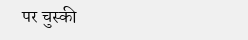पर चुस्की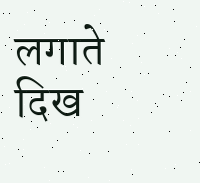लगाते दिख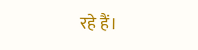रहे हैं।